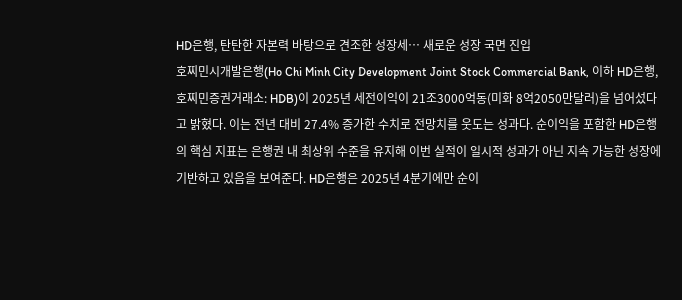HD은행, 탄탄한 자본력 바탕으로 견조한 성장세… 새로운 성장 국면 진입
호찌민시개발은행(Ho Chi Minh City Development Joint Stock Commercial Bank, 이하 HD은행, 호찌민증권거래소: HDB)이 2025년 세전이익이 21조3000억동(미화 8억2050만달러)을 넘어섰다고 밝혔다. 이는 전년 대비 27.4% 증가한 수치로 전망치를 웃도는 성과다. 순이익을 포함한 HD은행의 핵심 지표는 은행권 내 최상위 수준을 유지해 이번 실적이 일시적 성과가 아닌 지속 가능한 성장에 기반하고 있음을 보여준다. HD은행은 2025년 4분기에만 순이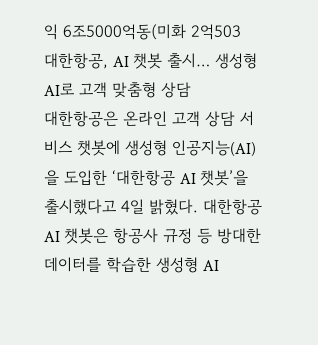익 6조5000억동(미화 2억503
대한항공, AI 챗봇 출시… 생성형 AI로 고객 맞춤형 상담
대한항공은 온라인 고객 상담 서비스 챗봇에 생성형 인공지능(AI)을 도입한 ‘대한항공 AI 챗봇’을 출시했다고 4일 밝혔다. 대한항공 AI 챗봇은 항공사 규정 등 방대한 데이터를 학습한 생성형 AI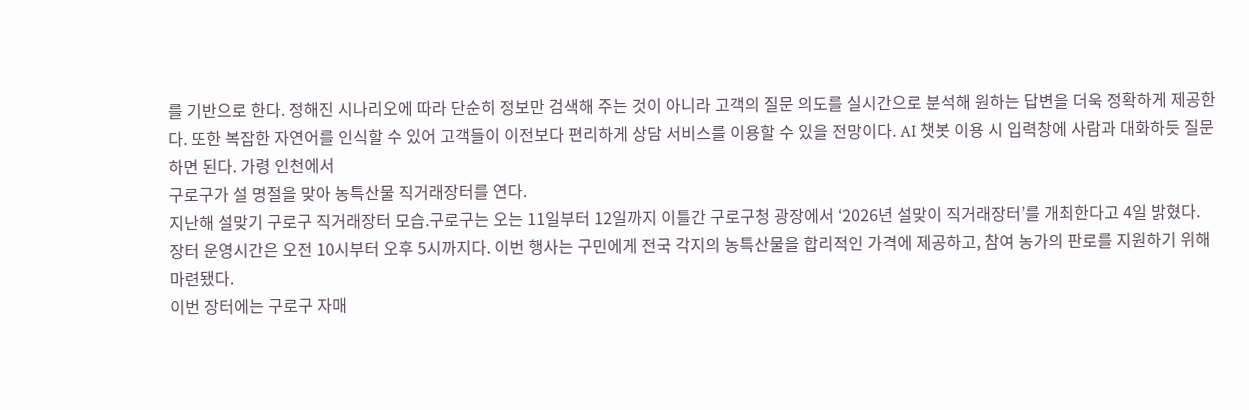를 기반으로 한다. 정해진 시나리오에 따라 단순히 정보만 검색해 주는 것이 아니라 고객의 질문 의도를 실시간으로 분석해 원하는 답변을 더욱 정확하게 제공한다. 또한 복잡한 자연어를 인식할 수 있어 고객들이 이전보다 편리하게 상담 서비스를 이용할 수 있을 전망이다. AI 챗봇 이용 시 입력창에 사람과 대화하듯 질문하면 된다. 가령 인천에서
구로구가 설 명절을 맞아 농특산물 직거래장터를 연다.
지난해 설맞기 구로구 직거래장터 모습.구로구는 오는 11일부터 12일까지 이틀간 구로구청 광장에서 ‘2026년 설맞이 직거래장터’를 개최한다고 4일 밝혔다.
장터 운영시간은 오전 10시부터 오후 5시까지다. 이번 행사는 구민에게 전국 각지의 농특산물을 합리적인 가격에 제공하고, 참여 농가의 판로를 지원하기 위해 마련됐다.
이번 장터에는 구로구 자매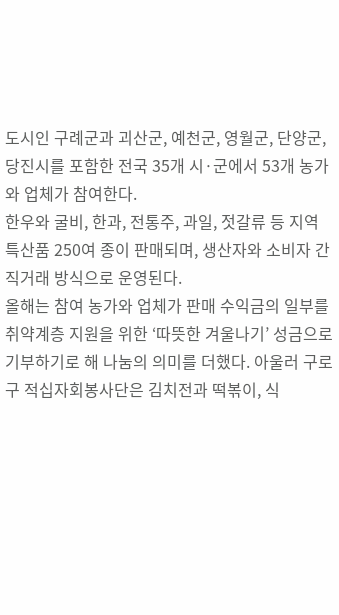도시인 구례군과 괴산군, 예천군, 영월군, 단양군, 당진시를 포함한 전국 35개 시·군에서 53개 농가와 업체가 참여한다.
한우와 굴비, 한과, 전통주, 과일, 젓갈류 등 지역 특산품 250여 종이 판매되며, 생산자와 소비자 간 직거래 방식으로 운영된다.
올해는 참여 농가와 업체가 판매 수익금의 일부를 취약계층 지원을 위한 ‘따뜻한 겨울나기’ 성금으로 기부하기로 해 나눔의 의미를 더했다. 아울러 구로구 적십자회봉사단은 김치전과 떡볶이, 식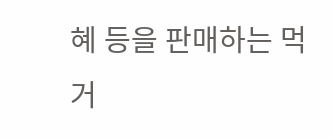혜 등을 판매하는 먹거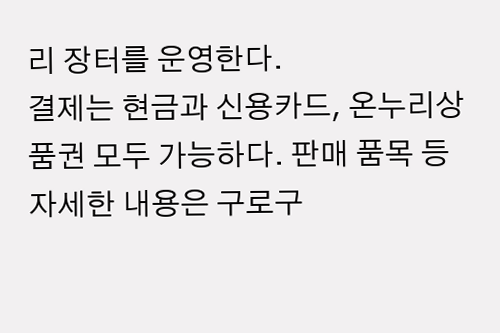리 장터를 운영한다.
결제는 현금과 신용카드, 온누리상품권 모두 가능하다. 판매 품목 등 자세한 내용은 구로구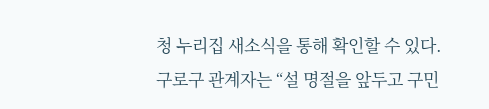청 누리집 새소식을 통해 확인할 수 있다.
구로구 관계자는 “설 명절을 앞두고 구민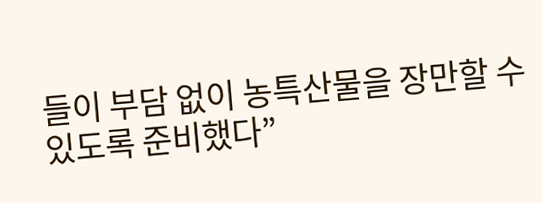들이 부담 없이 농특산물을 장만할 수 있도록 준비했다”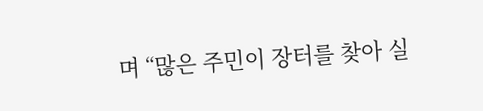며 “많은 주민이 장터를 찾아 실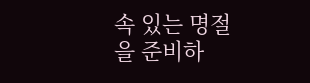속 있는 명절을 준비하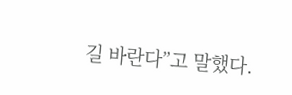길 바란다”고 말했다.